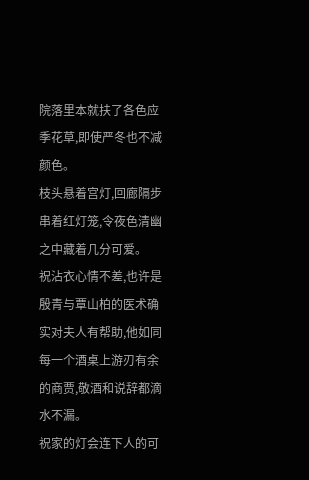院落里本就扶了各色应季花草,即使严冬也不减颜色。
枝头悬着宫灯,回廊隔步串着红灯笼,令夜色清幽之中藏着几分可爱。
祝沾衣心情不差,也许是殷青与覃山柏的医术确实对夫人有帮助,他如同每一个酒桌上游刃有余的商贾,敬酒和说辞都滴水不漏。
祝家的灯会连下人的可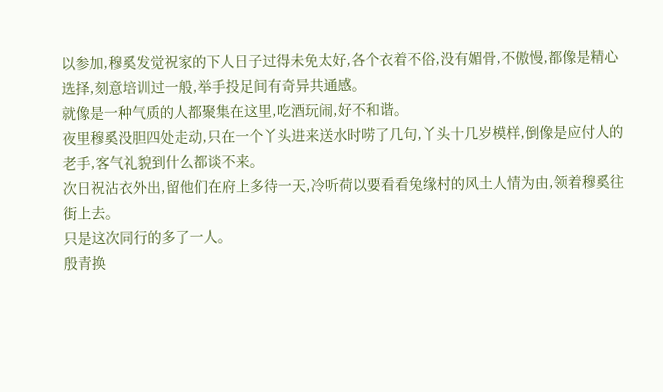以参加,穆奚发觉祝家的下人日子过得未免太好,各个衣着不俗,没有媚骨,不傲慢,都像是精心选择,刻意培训过一般,举手投足间有奇异共通感。
就像是一种气质的人都聚集在这里,吃酒玩闹,好不和谐。
夜里穆奚没胆四处走动,只在一个丫头进来送水时唠了几句,丫头十几岁模样,倒像是应付人的老手,客气礼貌到什么都谈不来。
次日祝沾衣外出,留他们在府上多待一天,冷听荷以要看看兔缘村的风土人情为由,领着穆奚往街上去。
只是这次同行的多了一人。
殷青换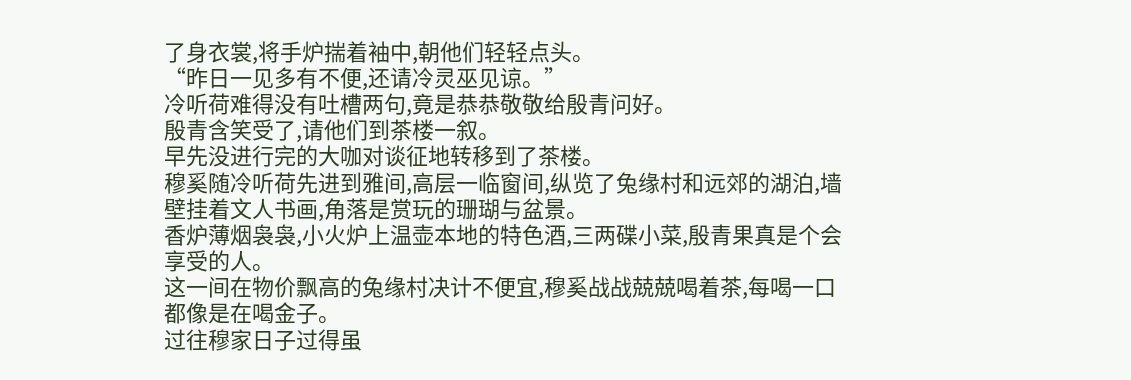了身衣裳,将手炉揣着袖中,朝他们轻轻点头。
“昨日一见多有不便,还请冷灵巫见谅。”
冷听荷难得没有吐槽两句,竟是恭恭敬敬给殷青问好。
殷青含笑受了,请他们到茶楼一叙。
早先没进行完的大咖对谈征地转移到了茶楼。
穆奚随冷听荷先进到雅间,高层一临窗间,纵览了兔缘村和远郊的湖泊,墙壁挂着文人书画,角落是赏玩的珊瑚与盆景。
香炉薄烟袅袅,小火炉上温壶本地的特色酒,三两碟小菜,殷青果真是个会享受的人。
这一间在物价飘高的兔缘村决计不便宜,穆奚战战兢兢喝着茶,每喝一口都像是在喝金子。
过往穆家日子过得虽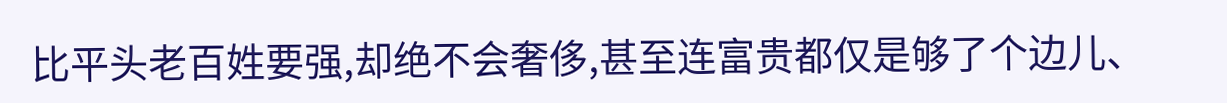比平头老百姓要强,却绝不会奢侈,甚至连富贵都仅是够了个边儿、